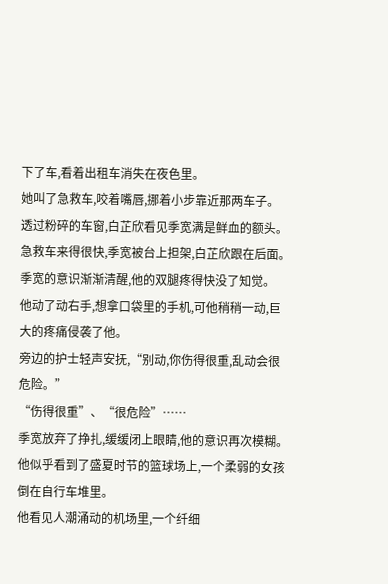下了车,看着出租车消失在夜色里。
她叫了急救车,咬着嘴唇,挪着小步靠近那两车子。
透过粉碎的车窗,白芷欣看见季宽满是鲜血的额头。
急救车来得很快,季宽被台上担架,白芷欣跟在后面。
季宽的意识渐渐清醒,他的双腿疼得快没了知觉。
他动了动右手,想拿口袋里的手机,可他稍稍一动,巨大的疼痛侵袭了他。
旁边的护士轻声安抚,“别动,你伤得很重,乱动会很危险。”
“伤得很重”、“很危险”……
季宽放弃了挣扎,缓缓闭上眼睛,他的意识再次模糊。
他似乎看到了盛夏时节的篮球场上,一个柔弱的女孩倒在自行车堆里。
他看见人潮涌动的机场里,一个纤细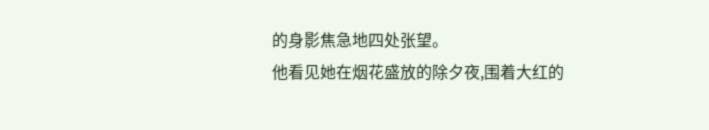的身影焦急地四处张望。
他看见她在烟花盛放的除夕夜,围着大红的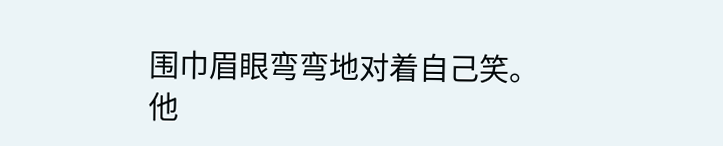围巾眉眼弯弯地对着自己笑。
他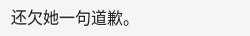还欠她一句道歉。